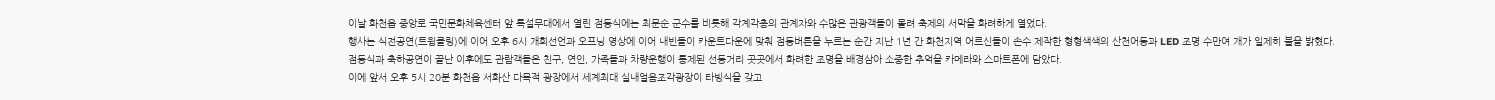이날 화천읍 중앙로 국민문화체육센터 앞 특설무대에서 열린 점등식에는 최문순 군수를 비롯해 각계각층의 관계자와 수많은 관광객들이 몰려 축제의 서막을 화려하게 열었다.
행사는 식전공연(트윙클링)에 이어 오후 6시 개회선언과 오프닝 영상에 이어 내빈들이 카운트다운에 맞춰 점등버튼을 누르는 순간 지난 1년 간 화천지역 어르신들이 손수 제작한 형형색색의 산천어등과 LED 조명 수만여 개가 일제히 불을 밝혔다.
점등식과 축하공연이 끝난 이후에도 관람객들은 친구, 연인, 가족들과 차량운행이 통제된 선등거리 곳곳에서 화려한 조명을 배경삼아 소중한 추억을 카메라와 스마트폰에 담았다.
이에 앞서 오후 5시 20분 화천읍 서화산 다목적 광장에서 세계최대 실내얼음조각광장이 타빙식을 갖고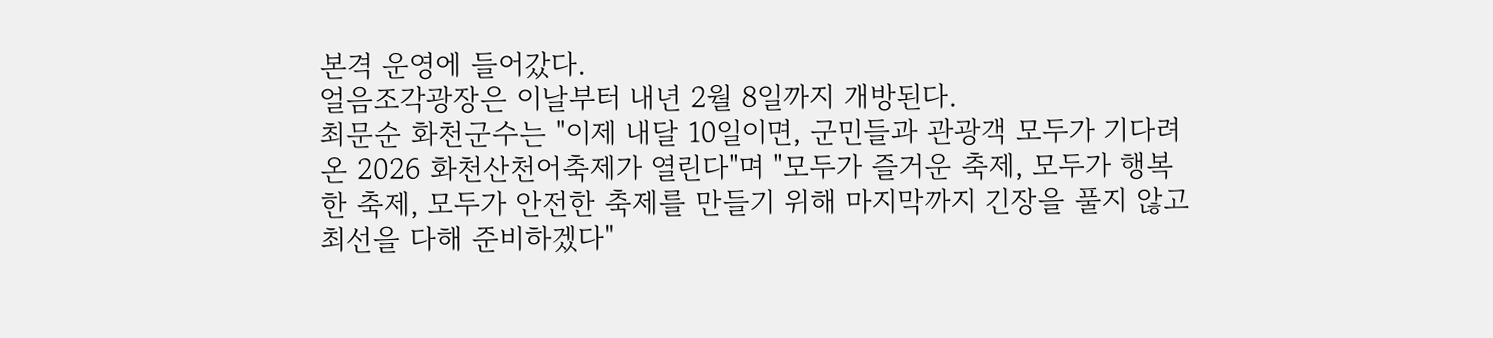본격 운영에 들어갔다.
얼음조각광장은 이날부터 내년 2월 8일까지 개방된다.
최문순 화천군수는 "이제 내달 10일이면, 군민들과 관광객 모두가 기다려온 2026 화천산천어축제가 열린다"며 "모두가 즐거운 축제, 모두가 행복한 축제, 모두가 안전한 축제를 만들기 위해 마지막까지 긴장을 풀지 않고 최선을 다해 준비하겠다"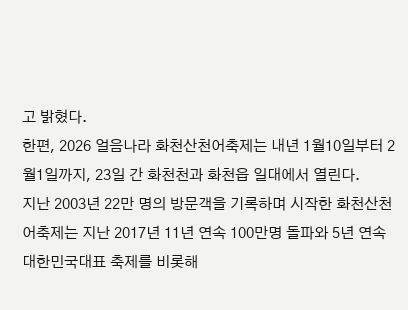고 밝혔다.
한편, 2026 얼음나라 화천산천어축제는 내년 1월10일부터 2월1일까지, 23일 간 화천천과 화천읍 일대에서 열린다.
지난 2003년 22만 명의 방문객을 기록하며 시작한 화천산천어축제는 지난 2017년 11년 연속 100만명 돌파와 5년 연속 대한민국대표 축제를 비롯해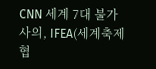CNN 세계 7대 불가사의, IFEA(세계축제협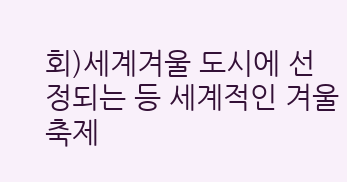회)세계겨울 도시에 선정되는 등 세계적인 겨울축제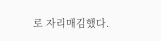로 자리매김했다.